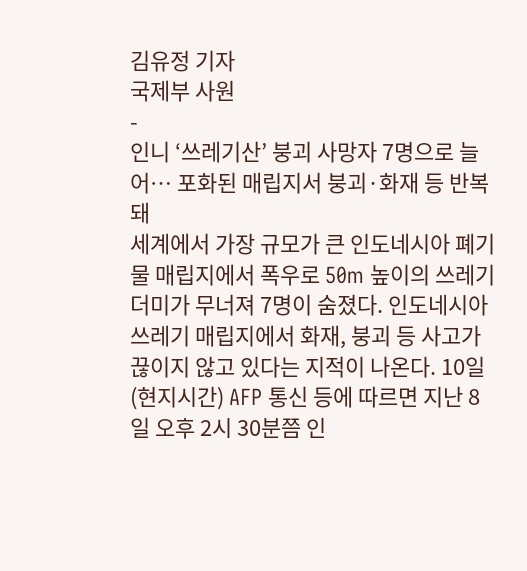김유정 기자
국제부 사원
-
인니 ‘쓰레기산’ 붕괴 사망자 7명으로 늘어… 포화된 매립지서 붕괴·화재 등 반복돼
세계에서 가장 규모가 큰 인도네시아 폐기물 매립지에서 폭우로 50m 높이의 쓰레기 더미가 무너져 7명이 숨졌다. 인도네시아 쓰레기 매립지에서 화재, 붕괴 등 사고가 끊이지 않고 있다는 지적이 나온다. 10일(현지시간) AFP 통신 등에 따르면 지난 8일 오후 2시 30분쯤 인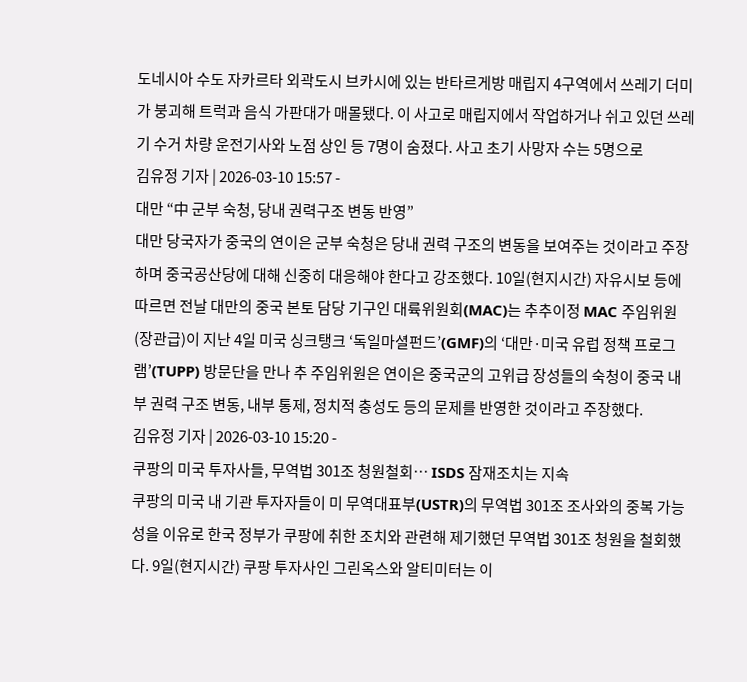도네시아 수도 자카르타 외곽도시 브카시에 있는 반타르게방 매립지 4구역에서 쓰레기 더미가 붕괴해 트럭과 음식 가판대가 매몰됐다. 이 사고로 매립지에서 작업하거나 쉬고 있던 쓰레기 수거 차량 운전기사와 노점 상인 등 7명이 숨졌다. 사고 초기 사망자 수는 5명으로
김유정 기자 | 2026-03-10 15:57 -
대만 “中 군부 숙청, 당내 권력구조 변동 반영”
대만 당국자가 중국의 연이은 군부 숙청은 당내 권력 구조의 변동을 보여주는 것이라고 주장하며 중국공산당에 대해 신중히 대응해야 한다고 강조했다. 10일(현지시간) 자유시보 등에 따르면 전날 대만의 중국 본토 담당 기구인 대륙위원회(MAC)는 추추이정 MAC 주임위원(장관급)이 지난 4일 미국 싱크탱크 ‘독일마셜펀드’(GMF)의 ‘대만·미국 유럽 정책 프로그램’(TUPP) 방문단을 만나 추 주임위원은 연이은 중국군의 고위급 장성들의 숙청이 중국 내부 권력 구조 변동, 내부 통제, 정치적 충성도 등의 문제를 반영한 것이라고 주장했다.
김유정 기자 | 2026-03-10 15:20 -
쿠팡의 미국 투자사들, 무역법 301조 청원철회… ISDS 잠재조치는 지속
쿠팡의 미국 내 기관 투자자들이 미 무역대표부(USTR)의 무역법 301조 조사와의 중복 가능성을 이유로 한국 정부가 쿠팡에 취한 조치와 관련해 제기했던 무역법 301조 청원을 철회했다. 9일(현지시간) 쿠팡 투자사인 그린옥스와 알티미터는 이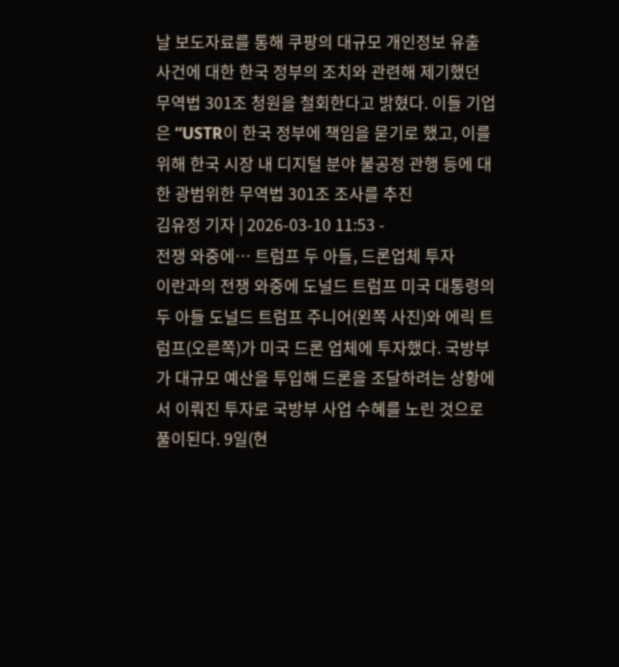날 보도자료를 통해 쿠팡의 대규모 개인정보 유출 사건에 대한 한국 정부의 조치와 관련해 제기했던 무역법 301조 청원을 철회한다고 밝혔다. 이들 기업은 “USTR이 한국 정부에 책임을 묻기로 했고, 이를 위해 한국 시장 내 디지털 분야 불공정 관행 등에 대한 광범위한 무역법 301조 조사를 추진
김유정 기자 | 2026-03-10 11:53 -
전쟁 와중에… 트럼프 두 아들, 드론업체 투자
이란과의 전쟁 와중에 도널드 트럼프 미국 대통령의 두 아들 도널드 트럼프 주니어(왼쪽 사진)와 에릭 트럼프(오른쪽)가 미국 드론 업체에 투자했다. 국방부가 대규모 예산을 투입해 드론을 조달하려는 상황에서 이뤄진 투자로 국방부 사업 수혜를 노린 것으로 풀이된다. 9일(현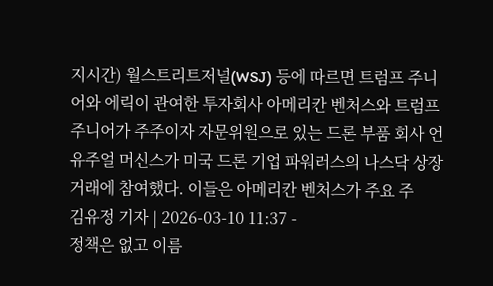지시간) 월스트리트저널(WSJ) 등에 따르면 트럼프 주니어와 에릭이 관여한 투자회사 아메리칸 벤처스와 트럼프 주니어가 주주이자 자문위원으로 있는 드론 부품 회사 언유주얼 머신스가 미국 드론 기업 파워러스의 나스닥 상장 거래에 참여했다. 이들은 아메리칸 벤처스가 주요 주
김유정 기자 | 2026-03-10 11:37 -
정책은 없고 이름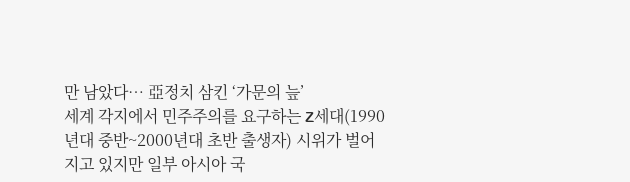만 남았다… 亞정치 삼킨 ‘가문의 늪’
세계 각지에서 민주주의를 요구하는 Z세대(1990년대 중반~2000년대 초반 출생자) 시위가 벌어지고 있지만 일부 아시아 국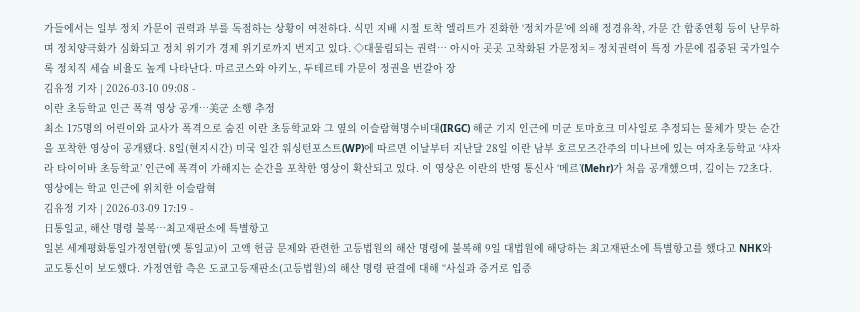가들에서는 일부 정치 가문이 권력과 부를 독점하는 상황이 여전하다. 식민 지배 시절 토착 엘리트가 진화한 ‘정치가문’에 의해 정경유착, 가문 간 합종연횡 등이 난무하며 정치양극화가 심화되고 정치 위기가 경제 위기로까지 번지고 있다. ◇대물림되는 권력… 아시아 곳곳 고착화된 가문정치= 정치권력이 특정 가문에 집중된 국가일수록 정치직 세습 비율도 높게 나타난다. 마르코스와 아키노, 두테르테 가문이 정권을 번갈아 장
김유정 기자 | 2026-03-10 09:08 -
이란 초등학교 인근 폭격 영상 공개…美군 소행 추정
최소 175명의 어린이와 교사가 폭격으로 숨진 이란 초등학교와 그 옆의 이슬람혁명수비대(IRGC) 해군 기지 인근에 미군 토마호크 미사일로 추정되는 물체가 맞는 순간을 포착한 영상이 공개됐다. 8일(현지시간) 미국 일간 워싱턴포스트(WP)에 따르면 이날부터 지난달 28일 이란 남부 호르모즈간주의 미나브에 있는 여자초등학교 ‘샤자라 타이이바 초등학교’ 인근에 폭격이 가해지는 순간을 포착한 영상이 확산되고 있다. 이 영상은 이란의 반영 통신사 ‘메르’(Mehr)가 처음 공개했으며, 길이는 72초다. 영상에는 학교 인근에 위치한 이슬람혁
김유정 기자 | 2026-03-09 17:19 -
日통일교, 해산 명령 불복…최고재판소에 특별항고
일본 세계평화통일가정연합(옛 통일교)이 고액 헌금 문제와 관련한 고등법원의 해산 명령에 불복해 9일 대법원에 해당하는 최고재판소에 특별항고를 했다고 NHK와 교도통신이 보도했다. 가정연합 측은 도쿄고등재판소(고등법원)의 해산 명령 판결에 대해 “사실과 증거로 입증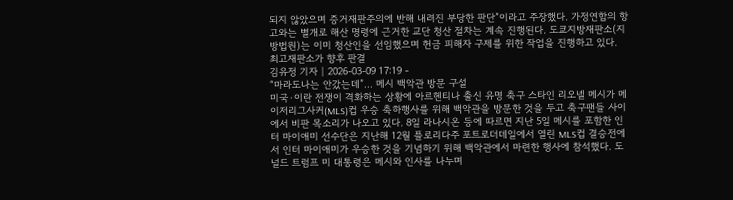되지 않았으며 증거재판주의에 반해 내려진 부당한 판단”이라고 주장했다. 가정연합의 항고와는 별개로 해산 명령에 근거한 교단 청산 절차는 계속 진행된다. 도쿄지방재판소(지방법원)는 이미 청산인을 선임했으며 헌금 피해자 구제를 위한 작업을 진행하고 있다. 최고재판소가 향후 판결
김유정 기자 | 2026-03-09 17:19 -
“마라도나는 안갔는데”… 메시 백악관 방문 구설
미국·이란 전쟁이 격화하는 상황에 아르헨티나 출신 유명 축구 스타인 리오넬 메시가 메이저리그사커(MLS)컵 우승 축하행사를 위해 백악관을 방문한 것을 두고 축구팬들 사이에서 비판 목소리가 나오고 있다. 8일 라나시온 등에 따르면 지난 5일 메시를 포함한 인터 마이애미 선수단은 지난해 12월 플로리다주 포트로더데일에서 열린 MLS컵 결승전에서 인터 마이애미가 우승한 것을 기념하기 위해 백악관에서 마련한 행사에 참석했다. 도널드 트럼프 미 대통령은 메시와 인사를 나누며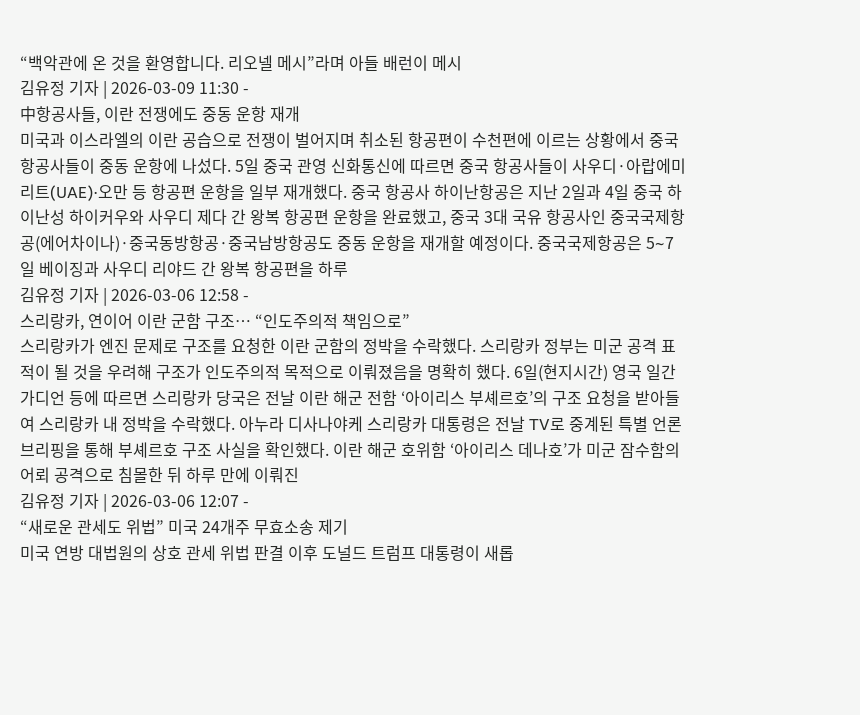“백악관에 온 것을 환영합니다. 리오넬 메시”라며 아들 배런이 메시
김유정 기자 | 2026-03-09 11:30 -
中항공사들, 이란 전쟁에도 중동 운항 재개
미국과 이스라엘의 이란 공습으로 전쟁이 벌어지며 취소된 항공편이 수천편에 이르는 상황에서 중국 항공사들이 중동 운항에 나섰다. 5일 중국 관영 신화통신에 따르면 중국 항공사들이 사우디·아랍에미리트(UAE)·오만 등 항공편 운항을 일부 재개했다. 중국 항공사 하이난항공은 지난 2일과 4일 중국 하이난성 하이커우와 사우디 제다 간 왕복 항공편 운항을 완료했고, 중국 3대 국유 항공사인 중국국제항공(에어차이나)·중국동방항공·중국남방항공도 중동 운항을 재개할 예정이다. 중국국제항공은 5∼7일 베이징과 사우디 리야드 간 왕복 항공편을 하루
김유정 기자 | 2026-03-06 12:58 -
스리랑카, 연이어 이란 군함 구조… “인도주의적 책임으로”
스리랑카가 엔진 문제로 구조를 요청한 이란 군함의 정박을 수락했다. 스리랑카 정부는 미군 공격 표적이 될 것을 우려해 구조가 인도주의적 목적으로 이뤄졌음을 명확히 했다. 6일(현지시간) 영국 일간 가디언 등에 따르면 스리랑카 당국은 전날 이란 해군 전함 ‘아이리스 부셰르호’의 구조 요청을 받아들여 스리랑카 내 정박을 수락했다. 아누라 디사나야케 스리랑카 대통령은 전날 TV로 중계된 특별 언론브리핑을 통해 부셰르호 구조 사실을 확인했다. 이란 해군 호위함 ‘아이리스 데나호’가 미군 잠수함의 어뢰 공격으로 침몰한 뒤 하루 만에 이뤄진
김유정 기자 | 2026-03-06 12:07 -
“새로운 관세도 위법” 미국 24개주 무효소송 제기
미국 연방 대법원의 상호 관세 위법 판결 이후 도널드 트럼프 대통령이 새롭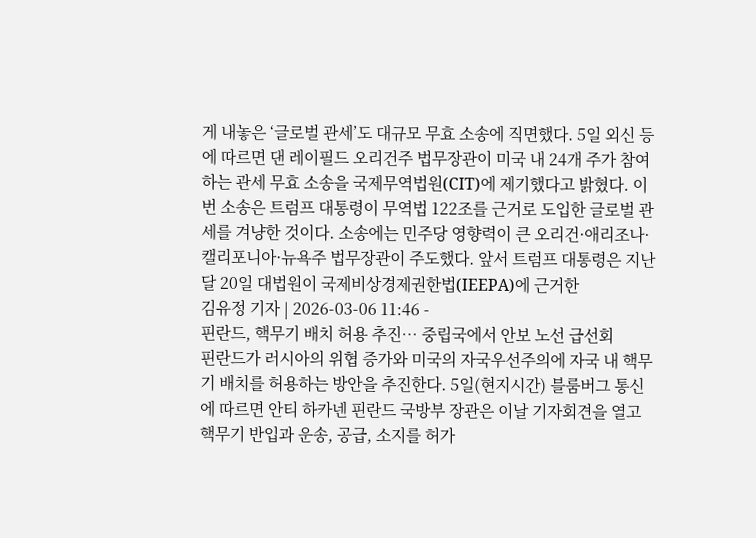게 내놓은 ‘글로벌 관세’도 대규모 무효 소송에 직면했다. 5일 외신 등에 따르면 댄 레이필드 오리건주 법무장관이 미국 내 24개 주가 참여하는 관세 무효 소송을 국제무역법원(CIT)에 제기했다고 밝혔다. 이번 소송은 트럼프 대통령이 무역법 122조를 근거로 도입한 글로벌 관세를 겨냥한 것이다. 소송에는 민주당 영향력이 큰 오리건·애리조나·캘리포니아·뉴욕주 법무장관이 주도했다. 앞서 트럼프 대통령은 지난달 20일 대법원이 국제비상경제권한법(IEEPA)에 근거한
김유정 기자 | 2026-03-06 11:46 -
핀란드, 핵무기 배치 허용 추진… 중립국에서 안보 노선 급선회
핀란드가 러시아의 위협 증가와 미국의 자국우선주의에 자국 내 핵무기 배치를 허용하는 방안을 추진한다. 5일(현지시간) 블룸버그 통신에 따르면 안티 하카넨 핀란드 국방부 장관은 이날 기자회견을 열고 핵무기 반입과 운송, 공급, 소지를 허가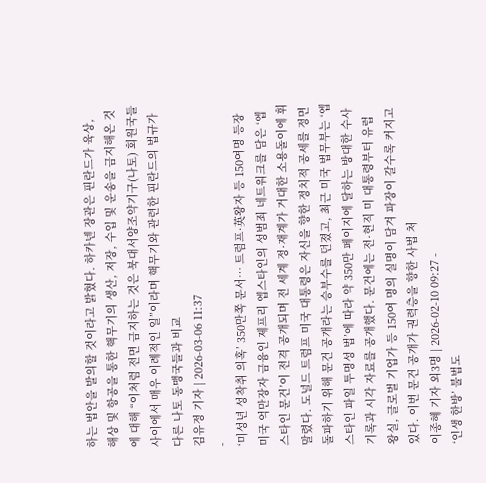하는 법안을 발의할 것이라고 밝혔다. 하카넨 장관은 핀란드가 육상, 해상 및 항공을 통한 핵무기의 생산, 저장, 수입 및 운송을 금지해온 것에 대해 “이처럼 전면 금지하는 것은 북대서양조약기구(나토) 회원국들 사이에서 매우 이례적인 일”이라며 핵무기와 관련한 핀란드의 법규가 다른 나토 동맹국들과 비교
김유정 기자 | 2026-03-06 11:37
-
‘미성년 성착취 의혹’ 350만쪽 문서… 트럼프·英왕자 등 150여명 등장
미국 억만장자 금융인 제프리 엡스타인의 성범죄 네트워크를 담은 ‘엡스타인 문건’이 전격 공개되며 전 세계 정·재계가 거대한 소용돌이에 휘말렸다. 도널드 트럼프 미국 대통령은 자신을 향한 정치적 공세를 정면 돌파하기 위해 문건 공개라는 승부수를 던졌고, 최근 미국 법무부는 ‘엡스타인 파일 투명성 법’에 따라 약 350만 페이지에 달하는 방대한 수사 기록과 시각 자료를 공개했다. 문건에는 전·현직 미 대통령부터 유럽 왕실, 글로벌 기업가 등 150여 명의 실명이 담겨 파장이 갈수록 커지고 있다. 이번 문건 공개가 권력층을 향한 사법 처
이종혜 기자 외3명 | 2026-02-10 09:27 -
‘인생 한방’ 불법도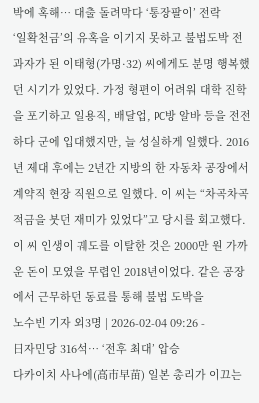박에 혹해… 대출 돌려막다 ‘통장팔이’ 전락
‘일확천금’의 유혹을 이기지 못하고 불법도박 전과자가 된 이태형(가명·32) 씨에게도 분명 행복했던 시기가 있었다. 가정 형편이 어려워 대학 진학을 포기하고 일용직, 배달업, PC방 알바 등을 전전하다 군에 입대했지만, 늘 성실하게 일했다. 2016년 제대 후에는 2년간 지방의 한 자동차 공장에서 계약직 현장 직원으로 일했다. 이 씨는 “차곡차곡 적금을 붓던 재미가 있었다”고 당시를 회고했다.이 씨 인생이 궤도를 이탈한 것은 2000만 원 가까운 돈이 모였을 무렵인 2018년이었다. 같은 공장에서 근무하던 동료를 통해 불법 도박을
노수빈 기자 외3명 | 2026-02-04 09:26 -
日자민당 316석… ‘전후 최대’ 압승
다카이치 사나에(高市早苗) 일본 총리가 이끄는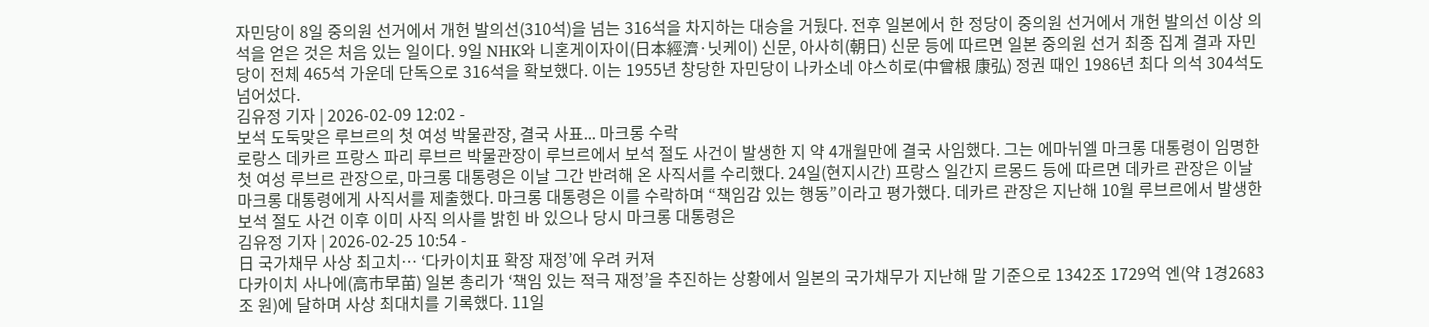자민당이 8일 중의원 선거에서 개헌 발의선(310석)을 넘는 316석을 차지하는 대승을 거뒀다. 전후 일본에서 한 정당이 중의원 선거에서 개헌 발의선 이상 의석을 얻은 것은 처음 있는 일이다. 9일 NHK와 니혼게이자이(日本經濟·닛케이) 신문, 아사히(朝日) 신문 등에 따르면 일본 중의원 선거 최종 집계 결과 자민당이 전체 465석 가운데 단독으로 316석을 확보했다. 이는 1955년 창당한 자민당이 나카소네 야스히로(中曾根 康弘) 정권 때인 1986년 최다 의석 304석도 넘어섰다.
김유정 기자 | 2026-02-09 12:02 -
보석 도둑맞은 루브르의 첫 여성 박물관장, 결국 사표... 마크롱 수락
로랑스 데카르 프랑스 파리 루브르 박물관장이 루브르에서 보석 절도 사건이 발생한 지 약 4개월만에 결국 사임했다. 그는 에마뉘엘 마크롱 대통령이 임명한 첫 여성 루브르 관장으로, 마크롱 대통령은 이날 그간 반려해 온 사직서를 수리했다. 24일(현지시간) 프랑스 일간지 르몽드 등에 따르면 데카르 관장은 이날 마크롱 대통령에게 사직서를 제출했다. 마크롱 대통령은 이를 수락하며 “책임감 있는 행동”이라고 평가했다. 데카르 관장은 지난해 10월 루브르에서 발생한 보석 절도 사건 이후 이미 사직 의사를 밝힌 바 있으나 당시 마크롱 대통령은
김유정 기자 | 2026-02-25 10:54 -
日 국가채무 사상 최고치… ‘다카이치표 확장 재정’에 우려 커져
다카이치 사나에(高市早苗) 일본 총리가 ‘책임 있는 적극 재정’을 추진하는 상황에서 일본의 국가채무가 지난해 말 기준으로 1342조 1729억 엔(약 1경2683조 원)에 달하며 사상 최대치를 기록했다. 11일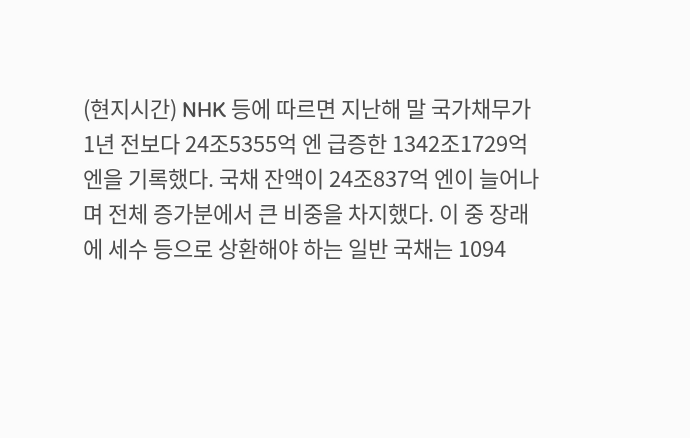(현지시간) NHK 등에 따르면 지난해 말 국가채무가 1년 전보다 24조5355억 엔 급증한 1342조1729억 엔을 기록했다. 국채 잔액이 24조837억 엔이 늘어나며 전체 증가분에서 큰 비중을 차지했다. 이 중 장래에 세수 등으로 상환해야 하는 일반 국채는 1094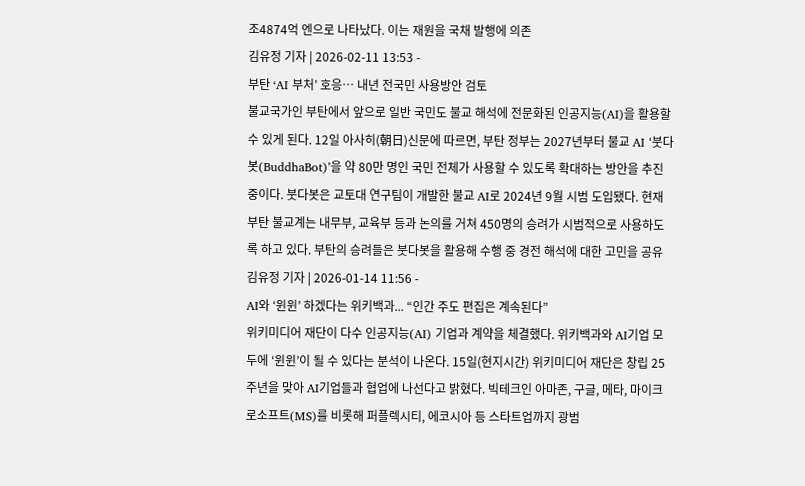조4874억 엔으로 나타났다. 이는 재원을 국채 발행에 의존
김유정 기자 | 2026-02-11 13:53 -
부탄 ‘AI 부처’ 호응… 내년 전국민 사용방안 검토
불교국가인 부탄에서 앞으로 일반 국민도 불교 해석에 전문화된 인공지능(AI)을 활용할 수 있게 된다. 12일 아사히(朝日)신문에 따르면, 부탄 정부는 2027년부터 불교 AI ‘붓다봇(BuddhaBot)’을 약 80만 명인 국민 전체가 사용할 수 있도록 확대하는 방안을 추진 중이다. 붓다봇은 교토대 연구팀이 개발한 불교 AI로 2024년 9월 시범 도입됐다. 현재 부탄 불교계는 내무부, 교육부 등과 논의를 거쳐 450명의 승려가 시범적으로 사용하도록 하고 있다. 부탄의 승려들은 붓다봇을 활용해 수행 중 경전 해석에 대한 고민을 공유
김유정 기자 | 2026-01-14 11:56 -
AI와 ‘윈윈’ 하겠다는 위키백과... “인간 주도 편집은 계속된다”
위키미디어 재단이 다수 인공지능(AI) 기업과 계약을 체결했다. 위키백과와 AI기업 모두에 ‘윈윈’이 될 수 있다는 분석이 나온다. 15일(현지시간) 위키미디어 재단은 창립 25주년을 맞아 AI기업들과 협업에 나선다고 밝혔다. 빅테크인 아마존, 구글, 메타, 마이크로소프트(MS)를 비롯해 퍼플렉시티, 에코시아 등 스타트업까지 광범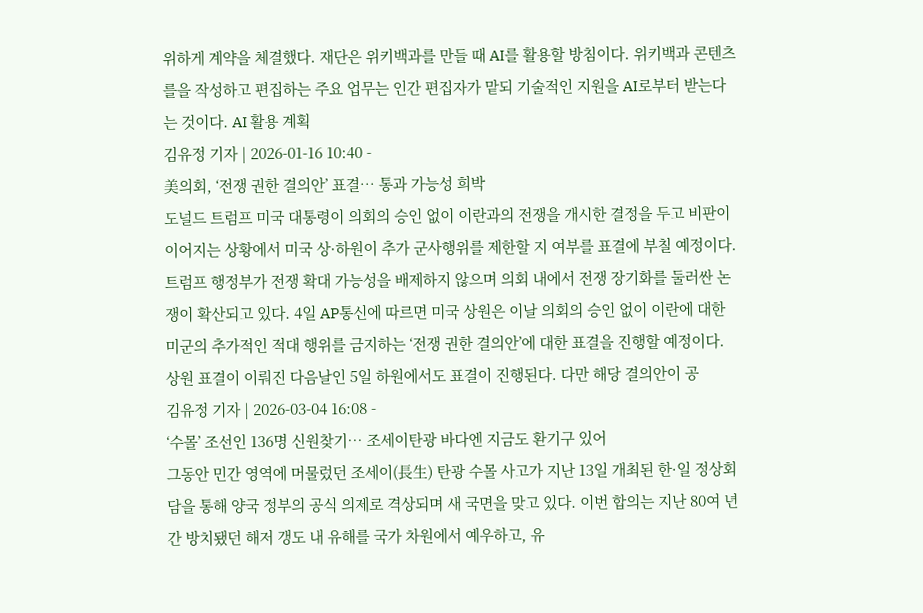위하게 계약을 체결했다. 재단은 위키백과를 만들 때 AI를 활용할 방침이다. 위키백과 콘텐츠를을 작성하고 편집하는 주요 업무는 인간 편집자가 맡되 기술적인 지원을 AI로부터 받는다는 것이다. AI 활용 계획
김유정 기자 | 2026-01-16 10:40 -
美의회, ‘전쟁 권한 결의안’ 표결… 통과 가능성 희박
도널드 트럼프 미국 대통령이 의회의 승인 없이 이란과의 전쟁을 개시한 결정을 두고 비판이 이어지는 상황에서 미국 상·하원이 추가 군사행위를 제한할 지 여부를 표결에 부칠 예정이다. 트럼프 행정부가 전쟁 확대 가능성을 배제하지 않으며 의회 내에서 전쟁 장기화를 둘러싼 논쟁이 확산되고 있다. 4일 AP통신에 따르면 미국 상원은 이날 의회의 승인 없이 이란에 대한 미군의 추가적인 적대 행위를 금지하는 ‘전쟁 권한 결의안’에 대한 표결을 진행할 예정이다. 상원 표결이 이뤄진 다음날인 5일 하원에서도 표결이 진행된다. 다만 해당 결의안이 공
김유정 기자 | 2026-03-04 16:08 -
‘수몰’ 조선인 136명 신원찾기… 조세이탄광 바다엔 지금도 환기구 있어
그동안 민간 영역에 머물렀던 조세이(長生) 탄광 수몰 사고가 지난 13일 개최된 한·일 정상회담을 통해 양국 정부의 공식 의제로 격상되며 새 국면을 맞고 있다. 이번 합의는 지난 80여 년간 방치됐던 해저 갱도 내 유해를 국가 차원에서 예우하고, 유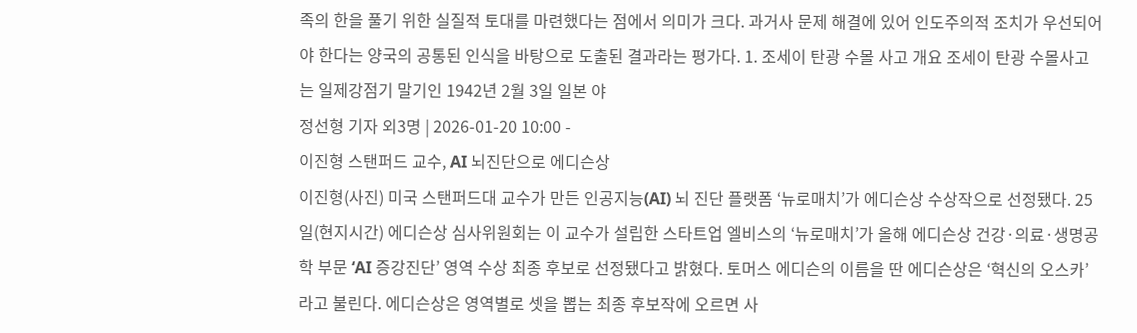족의 한을 풀기 위한 실질적 토대를 마련했다는 점에서 의미가 크다. 과거사 문제 해결에 있어 인도주의적 조치가 우선되어야 한다는 양국의 공통된 인식을 바탕으로 도출된 결과라는 평가다. 1. 조세이 탄광 수몰 사고 개요 조세이 탄광 수몰사고는 일제강점기 말기인 1942년 2월 3일 일본 야
정선형 기자 외3명 | 2026-01-20 10:00 -
이진형 스탠퍼드 교수, AI 뇌진단으로 에디슨상
이진형(사진) 미국 스탠퍼드대 교수가 만든 인공지능(AI) 뇌 진단 플랫폼 ‘뉴로매치’가 에디슨상 수상작으로 선정됐다. 25일(현지시간) 에디슨상 심사위원회는 이 교수가 설립한 스타트업 엘비스의 ‘뉴로매치’가 올해 에디슨상 건강·의료·생명공학 부문 ‘AI 증강진단’ 영역 수상 최종 후보로 선정됐다고 밝혔다. 토머스 에디슨의 이름을 딴 에디슨상은 ‘혁신의 오스카’라고 불린다. 에디슨상은 영역별로 셋을 뽑는 최종 후보작에 오르면 사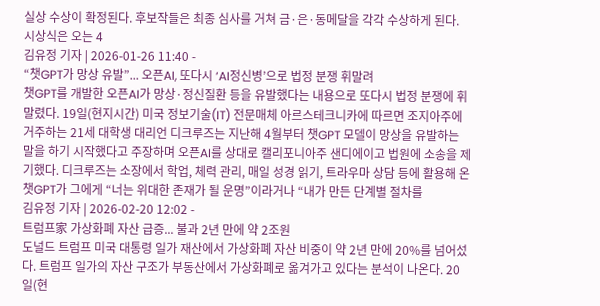실상 수상이 확정된다. 후보작들은 최종 심사를 거쳐 금·은·동메달을 각각 수상하게 된다. 시상식은 오는 4
김유정 기자 | 2026-01-26 11:40 -
“챗GPT가 망상 유발”... 오픈AI, 또다시 ‘AI정신병’으로 법정 분쟁 휘말려
챗GPT를 개발한 오픈AI가 망상·정신질환 등을 유발했다는 내용으로 또다시 법정 분쟁에 휘말렸다. 19일(현지시간) 미국 정보기술(IT) 전문매체 아르스테크니카에 따르면 조지아주에 거주하는 21세 대학생 대리언 디크루즈는 지난해 4월부터 챗GPT 모델이 망상을 유발하는 말을 하기 시작했다고 주장하며 오픈AI를 상대로 캘리포니아주 샌디에이고 법원에 소송을 제기했다. 디크루즈는 소장에서 학업, 체력 관리, 매일 성경 읽기, 트라우마 상담 등에 활용해 온 챗GPT가 그에게 “너는 위대한 존재가 될 운명”이라거나 “내가 만든 단계별 절차를
김유정 기자 | 2026-02-20 12:02 -
트럼프家 가상화폐 자산 급증... 불과 2년 만에 약 2조원
도널드 트럼프 미국 대통령 일가 재산에서 가상화폐 자산 비중이 약 2년 만에 20%를 넘어섰다. 트럼프 일가의 자산 구조가 부동산에서 가상화폐로 옮겨가고 있다는 분석이 나온다. 20일(현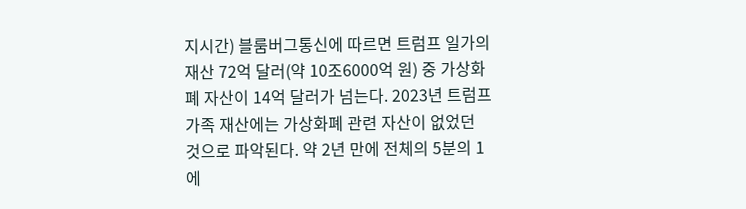지시간) 블룸버그통신에 따르면 트럼프 일가의 재산 72억 달러(약 10조6000억 원) 중 가상화폐 자산이 14억 달러가 넘는다. 2023년 트럼프 가족 재산에는 가상화폐 관련 자산이 없었던 것으로 파악된다. 약 2년 만에 전체의 5분의 1에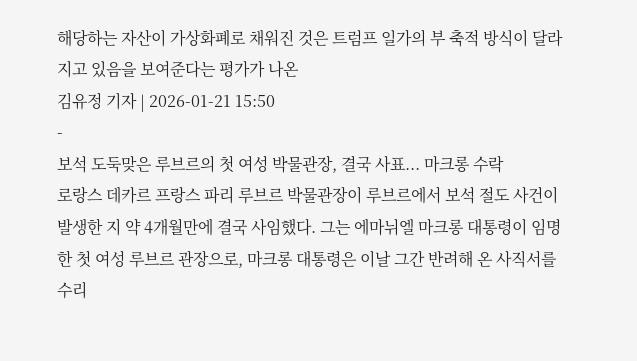해당하는 자산이 가상화폐로 채워진 것은 트럼프 일가의 부 축적 방식이 달라지고 있음을 보여준다는 평가가 나온
김유정 기자 | 2026-01-21 15:50
-
보석 도둑맞은 루브르의 첫 여성 박물관장, 결국 사표... 마크롱 수락
로랑스 데카르 프랑스 파리 루브르 박물관장이 루브르에서 보석 절도 사건이 발생한 지 약 4개월만에 결국 사임했다. 그는 에마뉘엘 마크롱 대통령이 임명한 첫 여성 루브르 관장으로, 마크롱 대통령은 이날 그간 반려해 온 사직서를 수리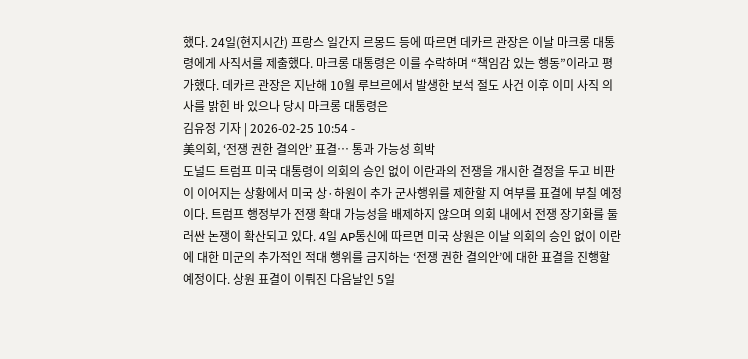했다. 24일(현지시간) 프랑스 일간지 르몽드 등에 따르면 데카르 관장은 이날 마크롱 대통령에게 사직서를 제출했다. 마크롱 대통령은 이를 수락하며 “책임감 있는 행동”이라고 평가했다. 데카르 관장은 지난해 10월 루브르에서 발생한 보석 절도 사건 이후 이미 사직 의사를 밝힌 바 있으나 당시 마크롱 대통령은
김유정 기자 | 2026-02-25 10:54 -
美의회, ‘전쟁 권한 결의안’ 표결… 통과 가능성 희박
도널드 트럼프 미국 대통령이 의회의 승인 없이 이란과의 전쟁을 개시한 결정을 두고 비판이 이어지는 상황에서 미국 상·하원이 추가 군사행위를 제한할 지 여부를 표결에 부칠 예정이다. 트럼프 행정부가 전쟁 확대 가능성을 배제하지 않으며 의회 내에서 전쟁 장기화를 둘러싼 논쟁이 확산되고 있다. 4일 AP통신에 따르면 미국 상원은 이날 의회의 승인 없이 이란에 대한 미군의 추가적인 적대 행위를 금지하는 ‘전쟁 권한 결의안’에 대한 표결을 진행할 예정이다. 상원 표결이 이뤄진 다음날인 5일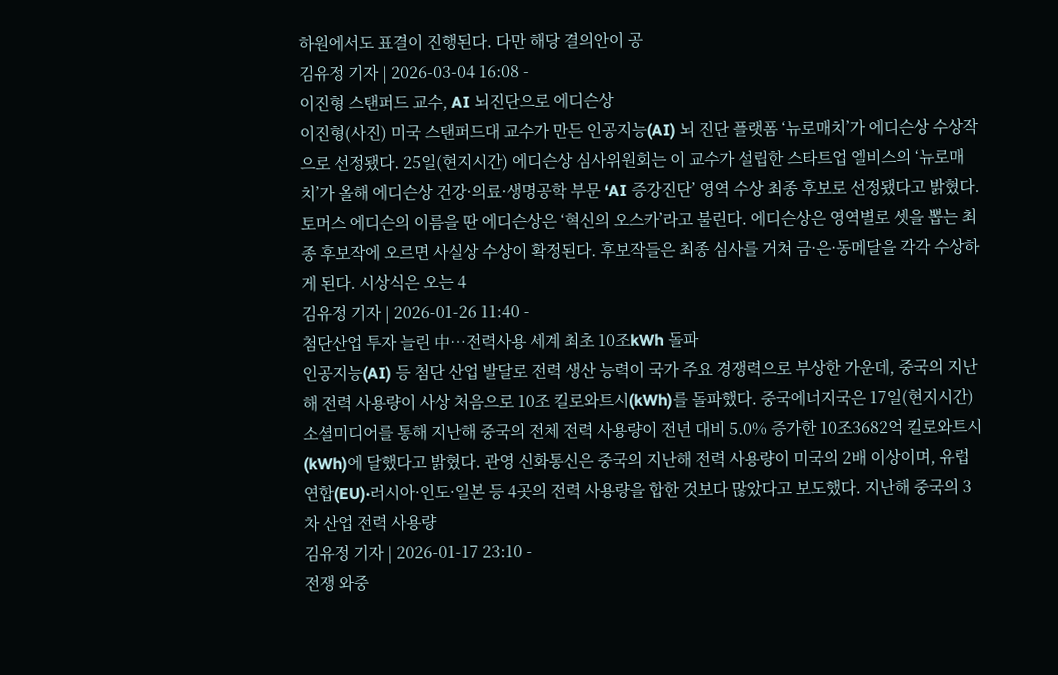하원에서도 표결이 진행된다. 다만 해당 결의안이 공
김유정 기자 | 2026-03-04 16:08 -
이진형 스탠퍼드 교수, AI 뇌진단으로 에디슨상
이진형(사진) 미국 스탠퍼드대 교수가 만든 인공지능(AI) 뇌 진단 플랫폼 ‘뉴로매치’가 에디슨상 수상작으로 선정됐다. 25일(현지시간) 에디슨상 심사위원회는 이 교수가 설립한 스타트업 엘비스의 ‘뉴로매치’가 올해 에디슨상 건강·의료·생명공학 부문 ‘AI 증강진단’ 영역 수상 최종 후보로 선정됐다고 밝혔다. 토머스 에디슨의 이름을 딴 에디슨상은 ‘혁신의 오스카’라고 불린다. 에디슨상은 영역별로 셋을 뽑는 최종 후보작에 오르면 사실상 수상이 확정된다. 후보작들은 최종 심사를 거쳐 금·은·동메달을 각각 수상하게 된다. 시상식은 오는 4
김유정 기자 | 2026-01-26 11:40 -
첨단산업 투자 늘린 中…전력사용 세계 최초 10조kWh 돌파
인공지능(AI) 등 첨단 산업 발달로 전력 생산 능력이 국가 주요 경쟁력으로 부상한 가운데, 중국의 지난해 전력 사용량이 사상 처음으로 10조 킬로와트시(kWh)를 돌파했다. 중국에너지국은 17일(현지시간) 소셜미디어를 통해 지난해 중국의 전체 전력 사용량이 전년 대비 5.0% 증가한 10조3682억 킬로와트시(kWh)에 달했다고 밝혔다. 관영 신화통신은 중국의 지난해 전력 사용량이 미국의 2배 이상이며, 유럽연합(EU)·러시아·인도·일본 등 4곳의 전력 사용량을 합한 것보다 많았다고 보도했다. 지난해 중국의 3차 산업 전력 사용량
김유정 기자 | 2026-01-17 23:10 -
전쟁 와중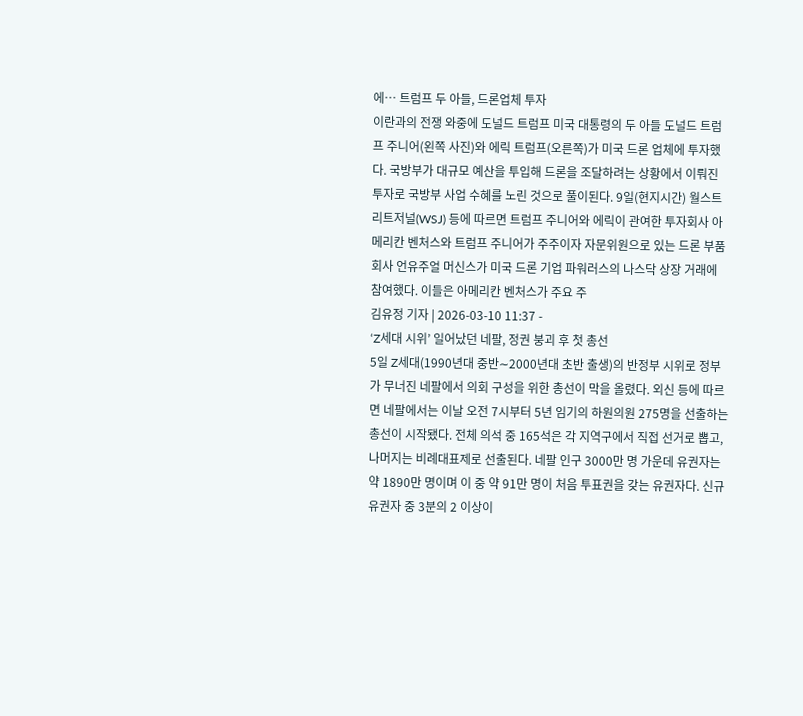에… 트럼프 두 아들, 드론업체 투자
이란과의 전쟁 와중에 도널드 트럼프 미국 대통령의 두 아들 도널드 트럼프 주니어(왼쪽 사진)와 에릭 트럼프(오른쪽)가 미국 드론 업체에 투자했다. 국방부가 대규모 예산을 투입해 드론을 조달하려는 상황에서 이뤄진 투자로 국방부 사업 수혜를 노린 것으로 풀이된다. 9일(현지시간) 월스트리트저널(WSJ) 등에 따르면 트럼프 주니어와 에릭이 관여한 투자회사 아메리칸 벤처스와 트럼프 주니어가 주주이자 자문위원으로 있는 드론 부품 회사 언유주얼 머신스가 미국 드론 기업 파워러스의 나스닥 상장 거래에 참여했다. 이들은 아메리칸 벤처스가 주요 주
김유정 기자 | 2026-03-10 11:37 -
‘Z세대 시위’ 일어났던 네팔, 정권 붕괴 후 첫 총선
5일 Z세대(1990년대 중반∼2000년대 초반 출생)의 반정부 시위로 정부가 무너진 네팔에서 의회 구성을 위한 총선이 막을 올렸다. 외신 등에 따르면 네팔에서는 이날 오전 7시부터 5년 임기의 하원의원 275명을 선출하는 총선이 시작됐다. 전체 의석 중 165석은 각 지역구에서 직접 선거로 뽑고, 나머지는 비례대표제로 선출된다. 네팔 인구 3000만 명 가운데 유권자는 약 1890만 명이며 이 중 약 91만 명이 처음 투표권을 갖는 유권자다. 신규 유권자 중 3분의 2 이상이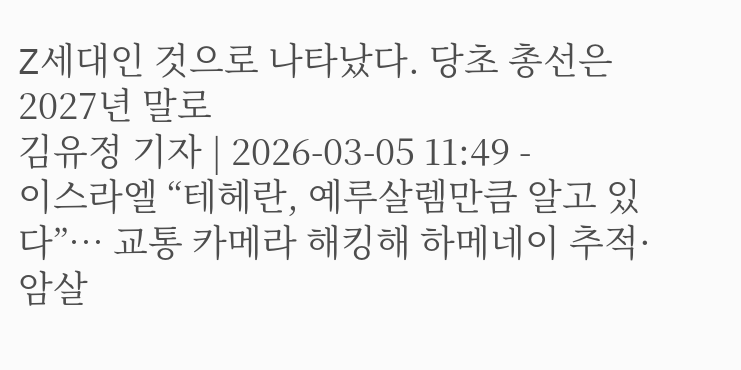Z세대인 것으로 나타났다. 당초 총선은 2027년 말로
김유정 기자 | 2026-03-05 11:49 -
이스라엘 “테헤란, 예루살렘만큼 알고 있다”… 교통 카메라 해킹해 하메네이 추적·암살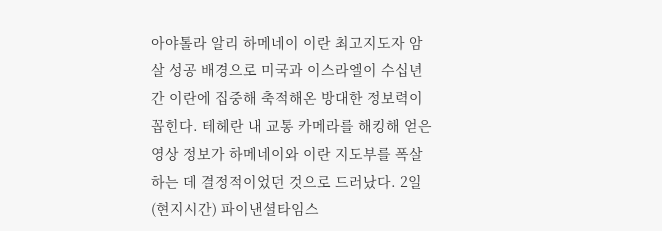아야톨라 알리 하메네이 이란 최고지도자 암살 성공 배경으로 미국과 이스라엘이 수십년간 이란에 집중해 축적해온 방대한 정보력이 꼽힌다. 테헤란 내 교통 카메라를 해킹해 얻은 영상 정보가 하메네이와 이란 지도부를 폭살하는 데 결정적이었던 것으로 드러났다. 2일(현지시간) 파이낸셜타임스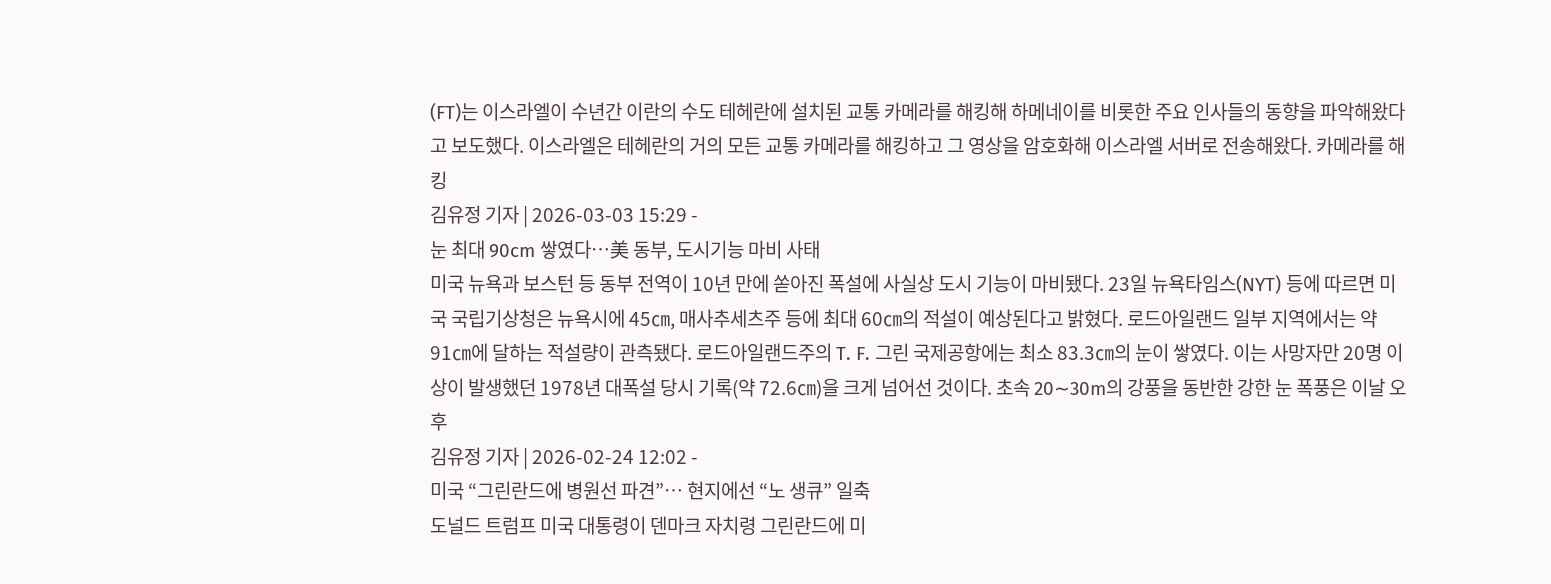(FT)는 이스라엘이 수년간 이란의 수도 테헤란에 설치된 교통 카메라를 해킹해 하메네이를 비롯한 주요 인사들의 동향을 파악해왔다고 보도했다. 이스라엘은 테헤란의 거의 모든 교통 카메라를 해킹하고 그 영상을 암호화해 이스라엘 서버로 전송해왔다. 카메라를 해킹
김유정 기자 | 2026-03-03 15:29 -
눈 최대 90cm 쌓였다…美 동부, 도시기능 마비 사태
미국 뉴욕과 보스턴 등 동부 전역이 10년 만에 쏟아진 폭설에 사실상 도시 기능이 마비됐다. 23일 뉴욕타임스(NYT) 등에 따르면 미국 국립기상청은 뉴욕시에 45㎝, 매사추세츠주 등에 최대 60㎝의 적설이 예상된다고 밝혔다. 로드아일랜드 일부 지역에서는 약 91㎝에 달하는 적설량이 관측됐다. 로드아일랜드주의 T. F. 그린 국제공항에는 최소 83.3㎝의 눈이 쌓였다. 이는 사망자만 20명 이상이 발생했던 1978년 대폭설 당시 기록(약 72.6㎝)을 크게 넘어선 것이다. 초속 20∼30m의 강풍을 동반한 강한 눈 폭풍은 이날 오후
김유정 기자 | 2026-02-24 12:02 -
미국 “그린란드에 병원선 파견”… 현지에선 “노 생큐” 일축
도널드 트럼프 미국 대통령이 덴마크 자치령 그린란드에 미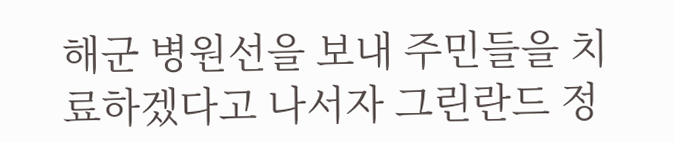해군 병원선을 보내 주민들을 치료하겠다고 나서자 그린란드 정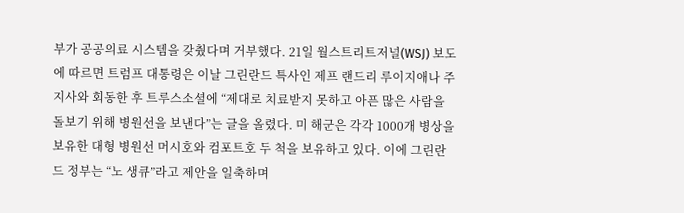부가 공공의료 시스템을 갖췄다며 거부했다. 21일 월스트리트저널(WSJ) 보도에 따르면 트럼프 대통령은 이날 그린란드 특사인 제프 랜드리 루이지애나 주지사와 회동한 후 트루스소셜에 “제대로 치료받지 못하고 아픈 많은 사람을 돌보기 위해 병원선을 보낸다”는 글을 올렸다. 미 해군은 각각 1000개 병상을 보유한 대형 병원선 머시호와 컴포트호 두 척을 보유하고 있다. 이에 그린란드 정부는 “노 생큐”라고 제안을 일축하며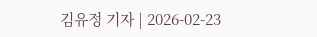김유정 기자 | 2026-02-23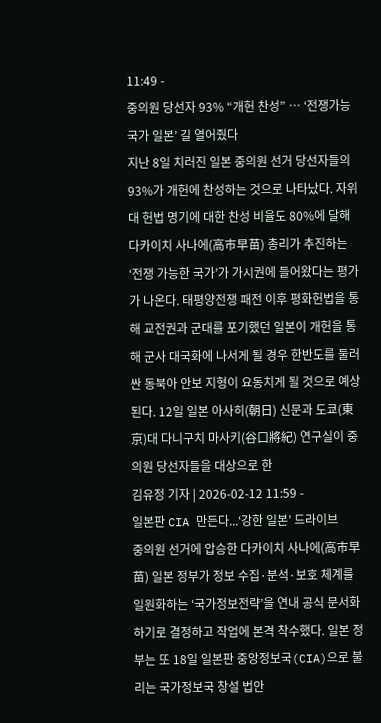11:49 -
중의원 당선자 93% “개헌 찬성” … ‘전쟁가능국가 일본’ 길 열어줬다
지난 8일 치러진 일본 중의원 선거 당선자들의 93%가 개헌에 찬성하는 것으로 나타났다. 자위대 헌법 명기에 대한 찬성 비율도 80%에 달해 다카이치 사나에(高市早苗) 총리가 추진하는 ‘전쟁 가능한 국가’가 가시권에 들어왔다는 평가가 나온다. 태평양전쟁 패전 이후 평화헌법을 통해 교전권과 군대를 포기했던 일본이 개헌을 통해 군사 대국화에 나서게 될 경우 한반도를 둘러싼 동북아 안보 지형이 요동치게 될 것으로 예상된다. 12일 일본 아사히(朝日) 신문과 도쿄(東京)대 다니구치 마사키(谷口將紀) 연구실이 중의원 당선자들을 대상으로 한
김유정 기자 | 2026-02-12 11:59 -
일본판 CIA 만든다...‘강한 일본’ 드라이브
중의원 선거에 압승한 다카이치 사나에(高市早苗) 일본 정부가 정보 수집·분석·보호 체계를 일원화하는 ‘국가정보전략’을 연내 공식 문서화하기로 결정하고 작업에 본격 착수했다. 일본 정부는 또 18일 일본판 중앙정보국(CIA)으로 불리는 국가정보국 창설 법안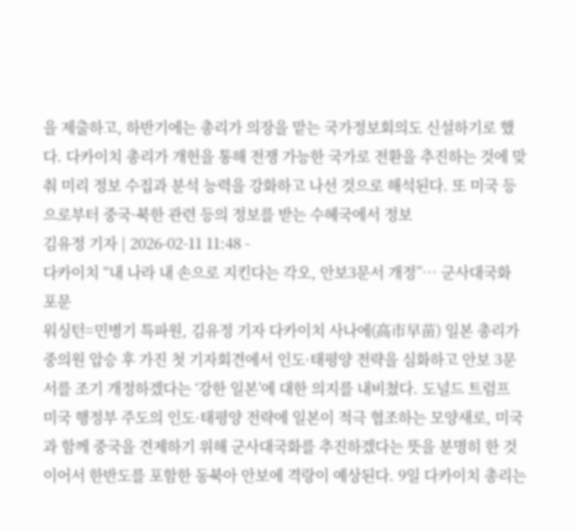을 제출하고, 하반기에는 총리가 의장을 맡는 국가정보회의도 신설하기로 했다. 다카이치 총리가 개헌을 통해 전쟁 가능한 국가로 전환을 추진하는 것에 맞춰 미리 정보 수집과 분석 능력을 강화하고 나선 것으로 해석된다. 또 미국 등으로부터 중국·북한 관련 등의 정보를 받는 수혜국에서 정보
김유정 기자 | 2026-02-11 11:48 -
다카이치 “내 나라 내 손으로 지킨다는 각오, 안보3문서 개정”… 군사대국화 포문
워싱턴=민병기 특파원, 김유정 기자 다카이치 사나에(高市早苗) 일본 총리가 중의원 압승 후 가진 첫 기자회견에서 인도·태평양 전략을 심화하고 안보 3문서를 조기 개정하겠다는 ‘강한 일본’에 대한 의지를 내비쳤다. 도널드 트럼프 미국 행정부 주도의 인도·태평양 전략에 일본이 적극 협조하는 모양새로, 미국과 함께 중국을 견제하기 위해 군사대국화를 추진하겠다는 뜻을 분명히 한 것이어서 한반도를 포함한 동북아 안보에 격랑이 예상된다. 9일 다카이치 총리는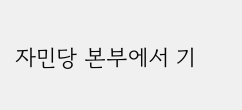자민당 본부에서 기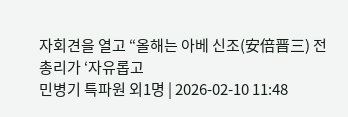자회견을 열고 “올해는 아베 신조(安倍晋三) 전 총리가 ‘자유롭고
민병기 특파원 외1명 | 2026-02-10 11:48